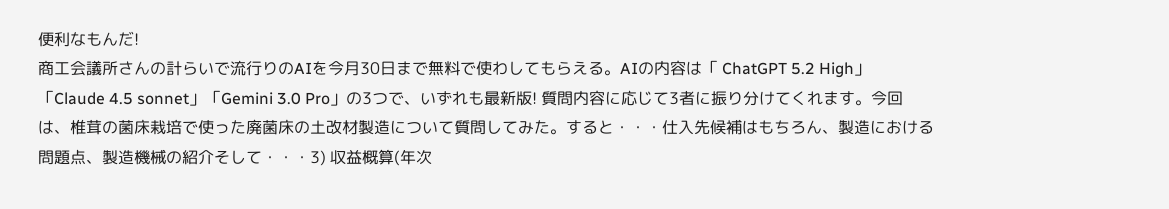便利なもんだ!
商工会議所さんの計らいで流行りのAIを今月30日まで無料で使わしてもらえる。AIの内容は「 ChatGPT 5.2 High」「Claude 4.5 sonnet」「Gemini 3.0 Pro」の3つで、いずれも最新版! 質問内容に応じて3者に振り分けてくれます。今回は、椎茸の菌床栽培で使った廃菌床の土改材製造について質問してみた。すると・・・仕入先候補はもちろん、製造における問題点、製造機械の紹介そして・・・3) 収益概算(年次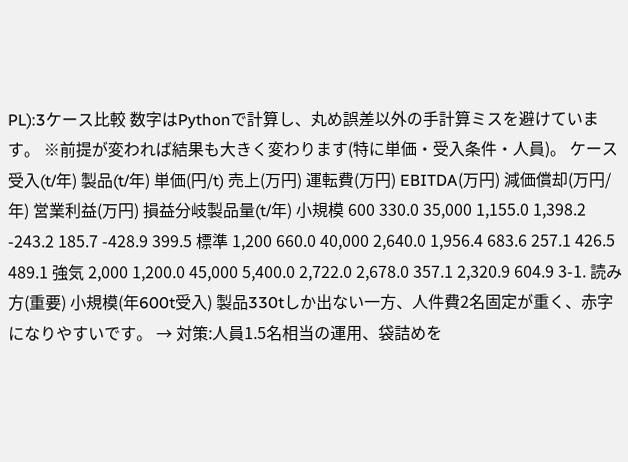PL):3ケース比較 数字はPythonで計算し、丸め誤差以外の手計算ミスを避けています。 ※前提が変われば結果も大きく変わります(特に単価・受入条件・人員)。 ケース 受入(t/年) 製品(t/年) 単価(円/t) 売上(万円) 運転費(万円) EBITDA(万円) 減価償却(万円/年) 営業利益(万円) 損益分岐製品量(t/年) 小規模 600 330.0 35,000 1,155.0 1,398.2 -243.2 185.7 -428.9 399.5 標準 1,200 660.0 40,000 2,640.0 1,956.4 683.6 257.1 426.5 489.1 強気 2,000 1,200.0 45,000 5,400.0 2,722.0 2,678.0 357.1 2,320.9 604.9 3-1. 読み方(重要) 小規模(年600t受入) 製品330tしか出ない一方、人件費2名固定が重く、赤字になりやすいです。 → 対策:人員1.5名相当の運用、袋詰めを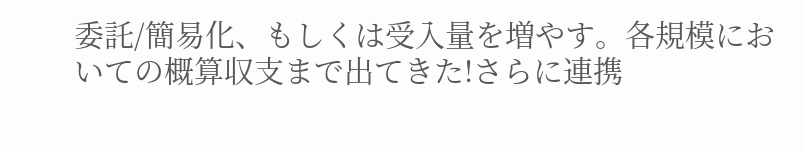委託/簡易化、もしくは受入量を増やす。各規模においての概算収支まで出てきた!さらに連携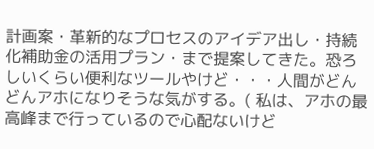計画案・革新的なプロセスのアイデア出し・持続化補助金の活用プラン・まで提案してきた。恐ろしいくらい便利なツールやけど・・・人間がどんどんアホになりそうな気がする。( 私は、アホの最高峰まで行っているので心配ないけど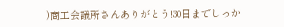)商工会議所さんありがとう!30日までしっか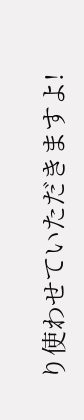り使わせていただきますよ!